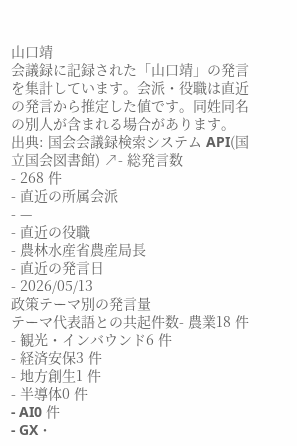山口靖
会議録に記録された「山口靖」の発言を集計しています。会派・役職は直近の発言から推定した値です。同姓同名の別人が含まれる場合があります。
出典: 国会会議録検索システム API(国立国会図書館) ↗- 総発言数
- 268 件
- 直近の所属会派
- —
- 直近の役職
- 農林水産省農産局長
- 直近の発言日
- 2026/05/13
政策テーマ別の発言量
テーマ代表語との共起件数- 農業18 件
- 観光・インバウンド6 件
- 経済安保3 件
- 地方創生1 件
- 半導体0 件
- AI0 件
- GX・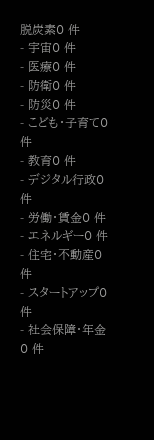脱炭素0 件
- 宇宙0 件
- 医療0 件
- 防衛0 件
- 防災0 件
- こども・子育て0 件
- 教育0 件
- デジタル行政0 件
- 労働・賃金0 件
- エネルギー0 件
- 住宅・不動産0 件
- スタートアップ0 件
- 社会保障・年金0 件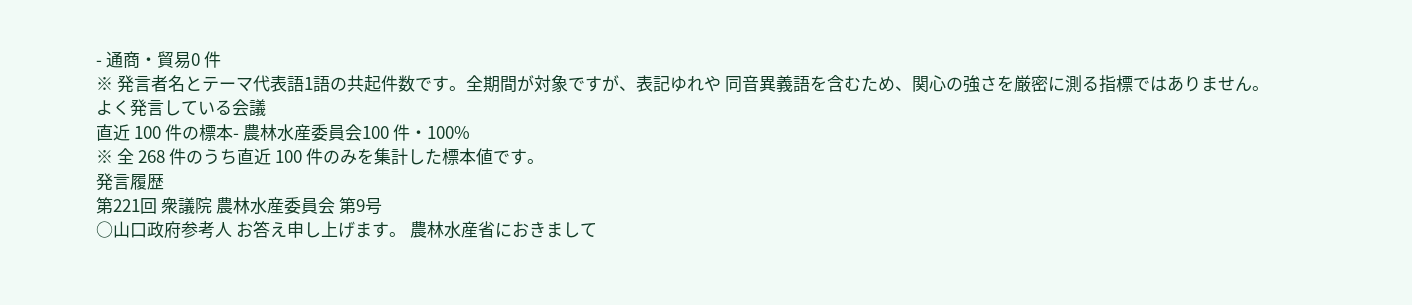- 通商・貿易0 件
※ 発言者名とテーマ代表語1語の共起件数です。全期間が対象ですが、表記ゆれや 同音異義語を含むため、関心の強さを厳密に測る指標ではありません。
よく発言している会議
直近 100 件の標本- 農林水産委員会100 件・100%
※ 全 268 件のうち直近 100 件のみを集計した標本値です。
発言履歴
第221回 衆議院 農林水産委員会 第9号
○山口政府参考人 お答え申し上げます。 農林水産省におきまして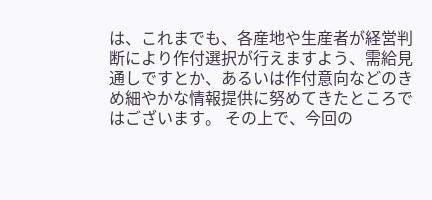は、これまでも、各産地や生産者が経営判断により作付選択が行えますよう、需給見通しですとか、あるいは作付意向などのきめ細やかな情報提供に努めてきたところではございます。 その上で、今回の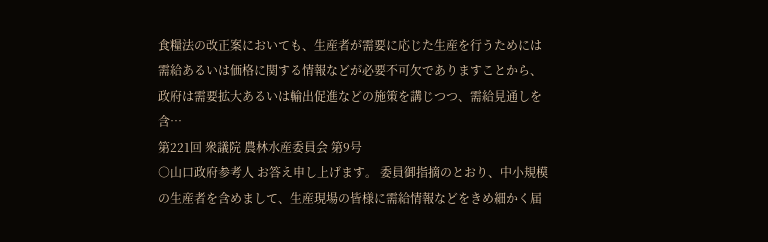食糧法の改正案においても、生産者が需要に応じた生産を行うためには需給あるいは価格に関する情報などが必要不可欠でありますことから、政府は需要拡大あるいは輸出促進などの施策を講じつつ、需給見通しを含…
第221回 衆議院 農林水産委員会 第9号
○山口政府参考人 お答え申し上げます。 委員御指摘のとおり、中小規模の生産者を含めまして、生産現場の皆様に需給情報などをきめ細かく届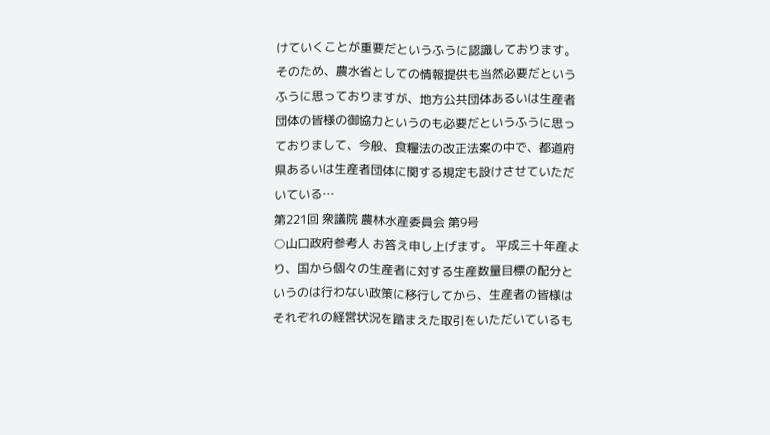けていくことが重要だというふうに認識しております。そのため、農水省としての情報提供も当然必要だというふうに思っておりますが、地方公共団体あるいは生産者団体の皆様の御協力というのも必要だというふうに思っておりまして、今般、食糧法の改正法案の中で、都道府県あるいは生産者団体に関する規定も設けさせていただいている…
第221回 衆議院 農林水産委員会 第9号
○山口政府参考人 お答え申し上げます。 平成三十年産より、国から個々の生産者に対する生産数量目標の配分というのは行わない政策に移行してから、生産者の皆様はそれぞれの経営状況を踏まえた取引をいただいているも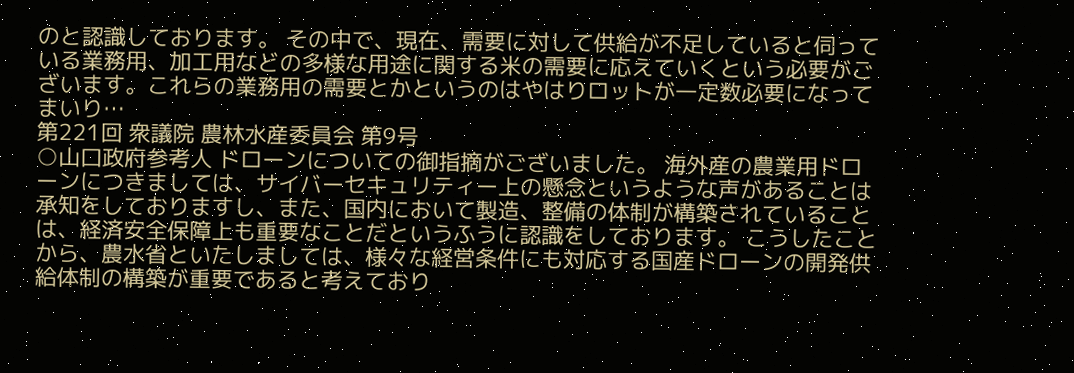のと認識しております。 その中で、現在、需要に対して供給が不足していると伺っている業務用、加工用などの多様な用途に関する米の需要に応えていくという必要がございます。これらの業務用の需要とかというのはやはりロットが一定数必要になってまいり…
第221回 衆議院 農林水産委員会 第9号
○山口政府参考人 ドローンについての御指摘がございました。 海外産の農業用ドローンにつきましては、サイバーセキュリティー上の懸念というような声があることは承知をしておりますし、また、国内において製造、整備の体制が構築されていることは、経済安全保障上も重要なことだというふうに認識をしております。 こうしたことから、農水省といたしましては、様々な経営条件にも対応する国産ドローンの開発供給体制の構築が重要であると考えており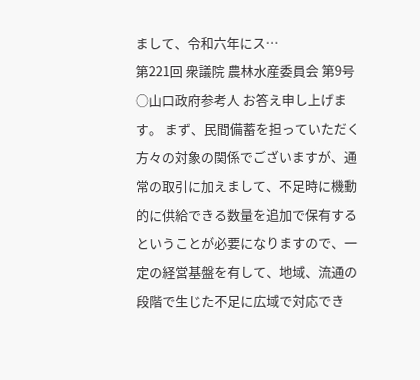まして、令和六年にス…
第221回 衆議院 農林水産委員会 第9号
○山口政府参考人 お答え申し上げます。 まず、民間備蓄を担っていただく方々の対象の関係でございますが、通常の取引に加えまして、不足時に機動的に供給できる数量を追加で保有するということが必要になりますので、一定の経営基盤を有して、地域、流通の段階で生じた不足に広域で対応でき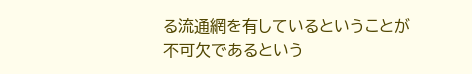る流通網を有しているということが不可欠であるという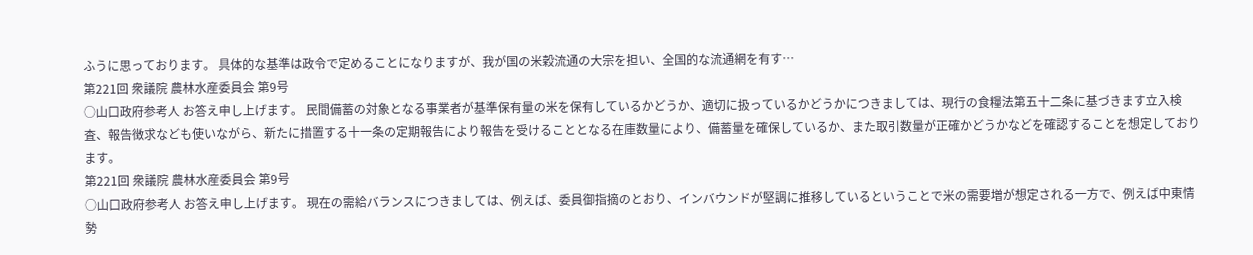ふうに思っております。 具体的な基準は政令で定めることになりますが、我が国の米穀流通の大宗を担い、全国的な流通網を有す…
第221回 衆議院 農林水産委員会 第9号
○山口政府参考人 お答え申し上げます。 民間備蓄の対象となる事業者が基準保有量の米を保有しているかどうか、適切に扱っているかどうかにつきましては、現行の食糧法第五十二条に基づきます立入検査、報告徴求なども使いながら、新たに措置する十一条の定期報告により報告を受けることとなる在庫数量により、備蓄量を確保しているか、また取引数量が正確かどうかなどを確認することを想定しております。
第221回 衆議院 農林水産委員会 第9号
○山口政府参考人 お答え申し上げます。 現在の需給バランスにつきましては、例えば、委員御指摘のとおり、インバウンドが堅調に推移しているということで米の需要増が想定される一方で、例えば中東情勢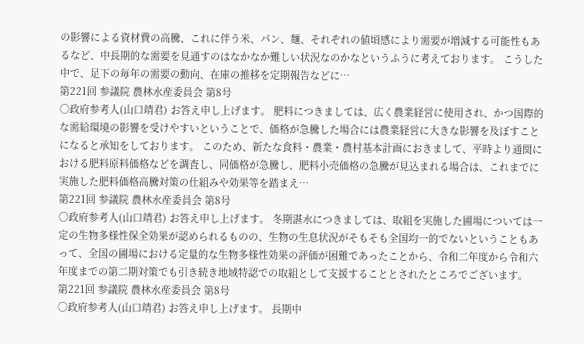の影響による資材費の高騰、これに伴う米、パン、麺、それぞれの値頃感により需要が増減する可能性もあるなど、中長期的な需要を見通すのはなかなか難しい状況なのかなというふうに考えております。 こうした中で、足下の毎年の需要の動向、在庫の推移を定期報告などに…
第221回 参議院 農林水産委員会 第8号
○政府参考人(山口靖君) お答え申し上げます。 肥料につきましては、広く農業経営に使用され、かつ国際的な需給環境の影響を受けやすいということで、価格が急騰した場合には農業経営に大きな影響を及ぼすことになると承知をしております。 このため、新たな食料・農業・農村基本計画におきまして、平時より通関における肥料原料価格などを調査し、同価格が急騰し、肥料小売価格の急騰が見込まれる場合は、これまでに実施した肥料価格高騰対策の仕組みや効果等を踏まえ…
第221回 参議院 農林水産委員会 第8号
○政府参考人(山口靖君) お答え申し上げます。 冬期湛水につきましては、取組を実施した圃場については一定の生物多様性保全効果が認められるものの、生物の生息状況がそもそも全国均一的でないということもあって、全国の圃場における定量的な生物多様性効果の評価が困難であったことから、令和二年度から令和六年度までの第二期対策でも引き続き地域特認での取組として支援することとされたところでございます。
第221回 参議院 農林水産委員会 第8号
○政府参考人(山口靖君) お答え申し上げます。 長期中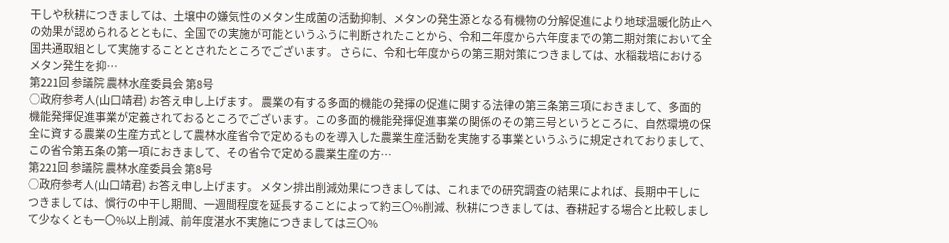干しや秋耕につきましては、土壌中の嫌気性のメタン生成菌の活動抑制、メタンの発生源となる有機物の分解促進により地球温暖化防止への効果が認められるとともに、全国での実施が可能というふうに判断されたことから、令和二年度から六年度までの第二期対策において全国共通取組として実施することとされたところでございます。 さらに、令和七年度からの第三期対策につきましては、水稲栽培におけるメタン発生を抑…
第221回 参議院 農林水産委員会 第8号
○政府参考人(山口靖君) お答え申し上げます。 農業の有する多面的機能の発揮の促進に関する法律の第三条第三項におきまして、多面的機能発揮促進事業が定義されておるところでございます。この多面的機能発揮促進事業の関係のその第三号というところに、自然環境の保全に資する農業の生産方式として農林水産省令で定めるものを導入した農業生産活動を実施する事業というふうに規定されておりまして、この省令第五条の第一項におきまして、その省令で定める農業生産の方…
第221回 参議院 農林水産委員会 第8号
○政府参考人(山口靖君) お答え申し上げます。 メタン排出削減効果につきましては、これまでの研究調査の結果によれば、長期中干しにつきましては、慣行の中干し期間、一週間程度を延長することによって約三〇%削減、秋耕につきましては、春耕起する場合と比較しまして少なくとも一〇%以上削減、前年度湛水不実施につきましては三〇%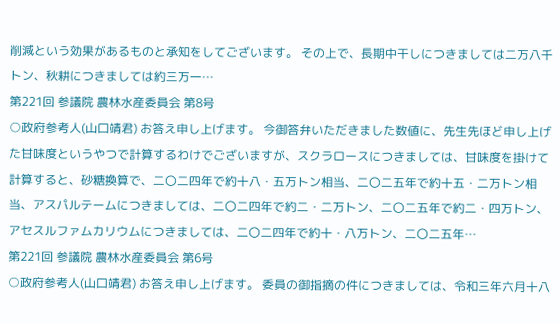削減という効果があるものと承知をしてございます。 その上で、長期中干しにつきましては二万八千トン、秋耕につきましては約三万一…
第221回 参議院 農林水産委員会 第8号
○政府参考人(山口靖君) お答え申し上げます。 今御答弁いただきました数値に、先生先ほど申し上げた甘味度というやつで計算するわけでございますが、スクラロースにつきましては、甘味度を掛けて計算すると、砂糖換算で、二〇二四年で約十八・五万トン相当、二〇二五年で約十五・二万トン相当、アスパルテームにつきましては、二〇二四年で約二・二万トン、二〇二五年で約二・四万トン、アセスルファムカリウムにつきましては、二〇二四年で約十・八万トン、二〇二五年…
第221回 参議院 農林水産委員会 第6号
○政府参考人(山口靖君) お答え申し上げます。 委員の御指摘の件につきましては、令和三年六月十八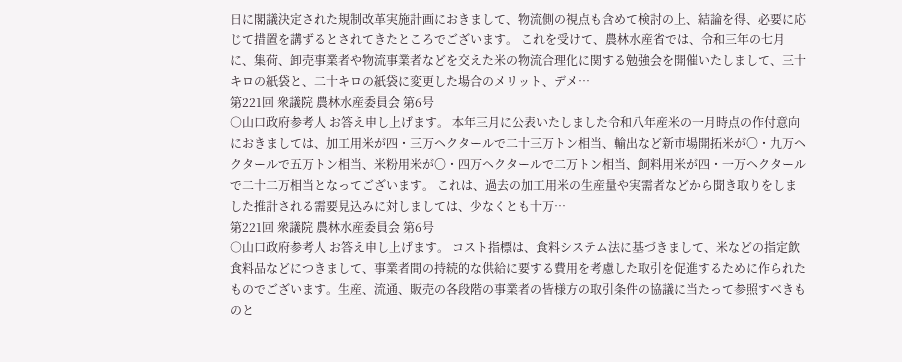日に閣議決定された規制改革実施計画におきまして、物流側の視点も含めて検討の上、結論を得、必要に応じて措置を講ずるとされてきたところでございます。 これを受けて、農林水産省では、令和三年の七月に、集荷、卸売事業者や物流事業者などを交えた米の物流合理化に関する勉強会を開催いたしまして、三十キロの紙袋と、二十キロの紙袋に変更した場合のメリット、デメ…
第221回 衆議院 農林水産委員会 第6号
○山口政府参考人 お答え申し上げます。 本年三月に公表いたしました令和八年産米の一月時点の作付意向におきましては、加工用米が四・三万ヘクタールで二十三万トン相当、輸出など新市場開拓米が〇・九万ヘクタールで五万トン相当、米粉用米が〇・四万ヘクタールで二万トン相当、飼料用米が四・一万ヘクタールで二十二万相当となってございます。 これは、過去の加工用米の生産量や実需者などから聞き取りをしました推計される需要見込みに対しましては、少なくとも十万…
第221回 衆議院 農林水産委員会 第6号
○山口政府参考人 お答え申し上げます。 コスト指標は、食料システム法に基づきまして、米などの指定飲食料品などにつきまして、事業者間の持続的な供給に要する費用を考慮した取引を促進するために作られたものでございます。生産、流通、販売の各段階の事業者の皆様方の取引条件の協議に当たって参照すべきものと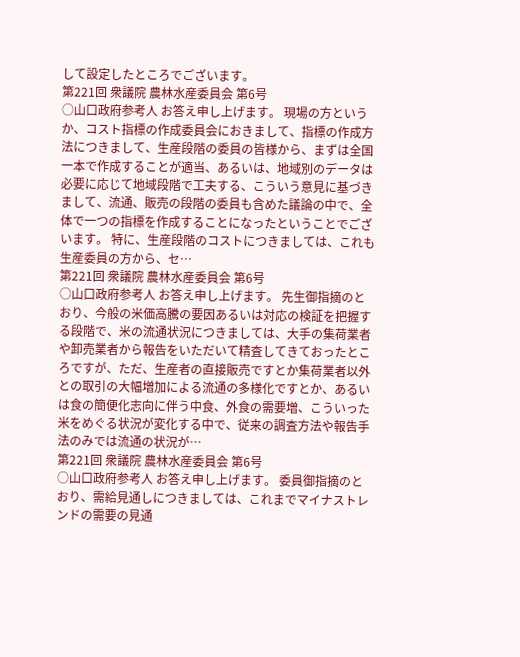して設定したところでございます。
第221回 衆議院 農林水産委員会 第6号
○山口政府参考人 お答え申し上げます。 現場の方というか、コスト指標の作成委員会におきまして、指標の作成方法につきまして、生産段階の委員の皆様から、まずは全国一本で作成することが適当、あるいは、地域別のデータは必要に応じて地域段階で工夫する、こういう意見に基づきまして、流通、販売の段階の委員も含めた議論の中で、全体で一つの指標を作成することになったということでございます。 特に、生産段階のコストにつきましては、これも生産委員の方から、セ…
第221回 衆議院 農林水産委員会 第6号
○山口政府参考人 お答え申し上げます。 先生御指摘のとおり、今般の米価高騰の要因あるいは対応の検証を把握する段階で、米の流通状況につきましては、大手の集荷業者や卸売業者から報告をいただいて精査してきておったところですが、ただ、生産者の直接販売ですとか集荷業者以外との取引の大幅増加による流通の多様化ですとか、あるいは食の簡便化志向に伴う中食、外食の需要増、こういった米をめぐる状況が変化する中で、従来の調査方法や報告手法のみでは流通の状況が…
第221回 衆議院 農林水産委員会 第6号
○山口政府参考人 お答え申し上げます。 委員御指摘のとおり、需給見通しにつきましては、これまでマイナストレンドの需要の見通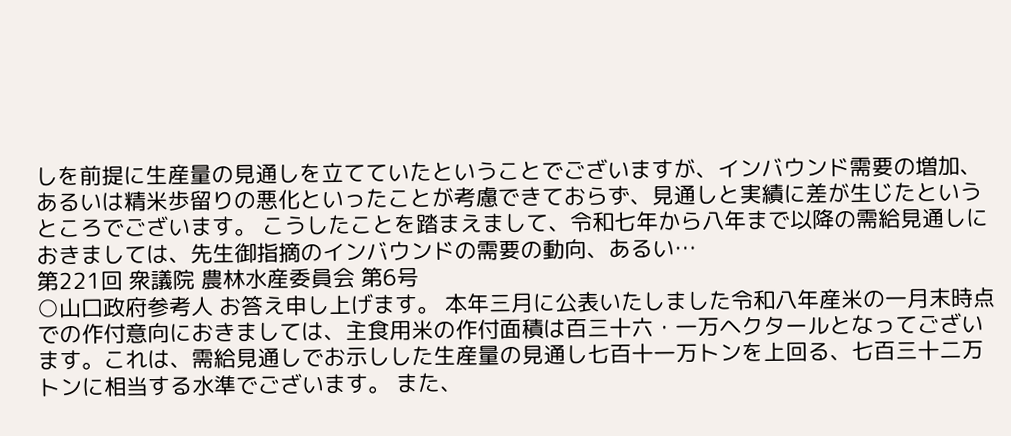しを前提に生産量の見通しを立てていたということでございますが、インバウンド需要の増加、あるいは精米歩留りの悪化といったことが考慮できておらず、見通しと実績に差が生じたというところでございます。 こうしたことを踏まえまして、令和七年から八年まで以降の需給見通しにおきましては、先生御指摘のインバウンドの需要の動向、あるい…
第221回 衆議院 農林水産委員会 第6号
○山口政府参考人 お答え申し上げます。 本年三月に公表いたしました令和八年産米の一月末時点での作付意向におきましては、主食用米の作付面積は百三十六・一万ヘクタールとなってございます。これは、需給見通しでお示しした生産量の見通し七百十一万トンを上回る、七百三十二万トンに相当する水準でございます。 また、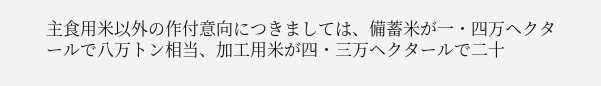主食用米以外の作付意向につきましては、備蓄米が一・四万ヘクタールで八万トン相当、加工用米が四・三万ヘクタールで二十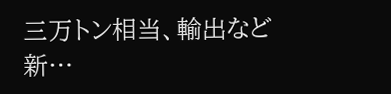三万トン相当、輸出など新…